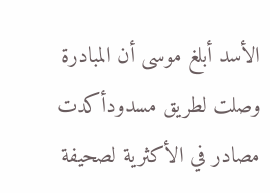الأسد أبلغ موسى أن المبادرة وصلت لطريق مسدودأكدت مصادر في الأكثرية لصحيفة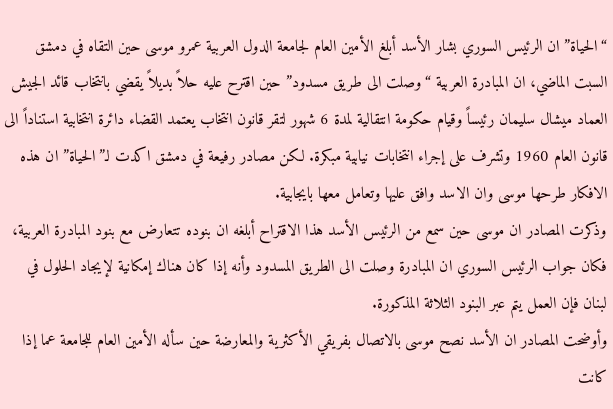“الحياة” ان الرئيس السوري بشار الأسد أبلغ الأمين العام لجامعة الدول العربية عمرو موسى حين التقاه في دمشق السبت الماضي، ان المبادرة العربية “وصلت الى طريق مسدود” حين اقترح عليه حلاً بديلاً يقضي بانتخاب قائد الجيش العماد ميشال سليمان رئيساً وقيام حكومة انتقالية لمدة 6 شهور لتقر قانون انتخاب يعتمد القضاء دائرة انتخابية استناداً الى قانون العام 1960 وتشرف على إجراء انتخابات نيابية مبكرة. لكن مصادر رفيعة في دمشق اكدت لـ”الحياة” ان هذه الافكار طرحها موسى وان الاسد وافق عليها وتعامل معها بايجابية.
وذكرت المصادر ان موسى حين سمع من الرئيس الأسد هذا الاقتراح أبلغه ان بنوده تتعارض مع بنود المبادرة العربية، فكان جواب الرئيس السوري ان المبادرة وصلت الى الطريق المسدود وأنه إذا كان هناك إمكانية لإيجاد الحلول في لبنان فإن العمل يتم عبر البنود الثلاثة المذكورة.
وأوضحت المصادر ان الأسد نصح موسى بالاتصال بفريقي الأكثرية والمعارضة حين سأله الأمين العام للجامعة عما إذا كانت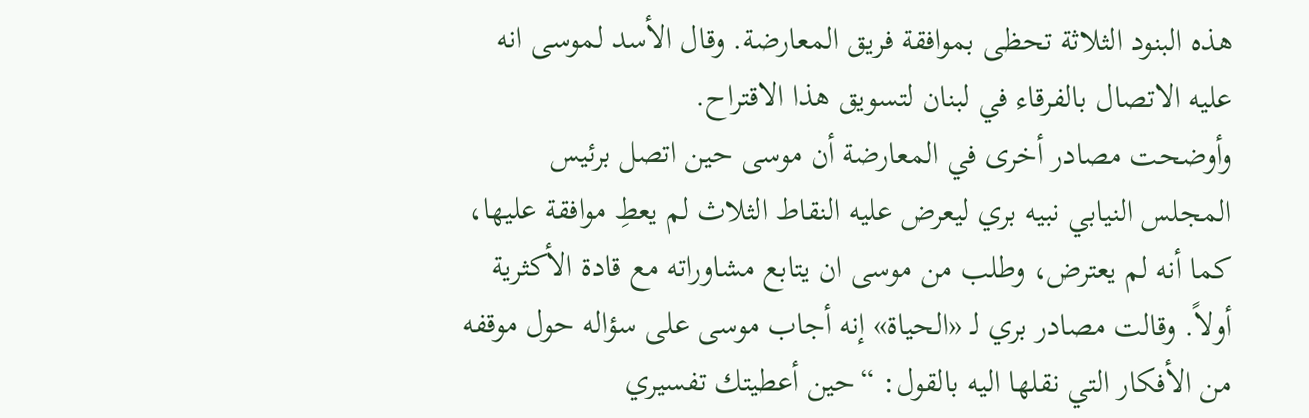هذه البنود الثلاثة تحظى بموافقة فريق المعارضة. وقال الأسد لموسى انه عليه الاتصال بالفرقاء في لبنان لتسويق هذا الاقتراح.
وأوضحت مصادر أخرى في المعارضة أن موسى حين اتصل برئيس المجلس النيابي نبيه بري ليعرض عليه النقاط الثلاث لم يعطِ موافقة عليها، كما أنه لم يعترض، وطلب من موسى ان يتابع مشاوراته مع قادة الأكثرية أولاً. وقالت مصادر بري لـ «الحياة» إنه أجاب موسى على سؤاله حول موقفه من الأفكار التي نقلها اليه بالقول: “حين أعطيتك تفسيري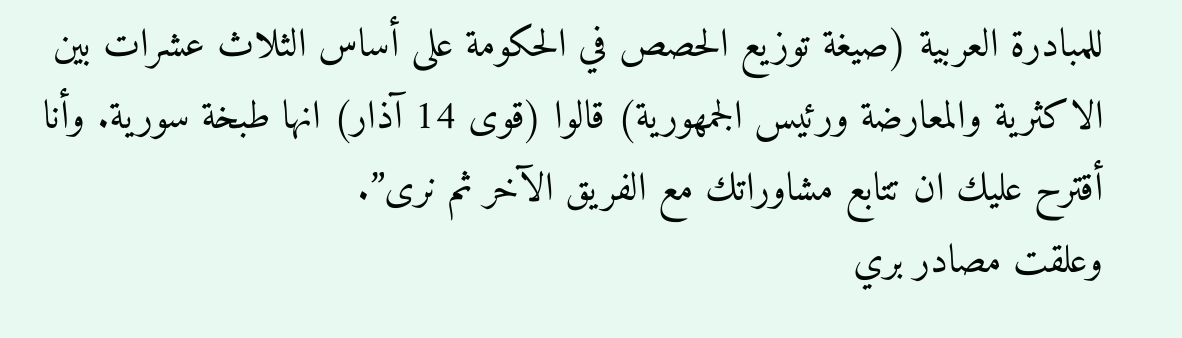للمبادرة العربية (صيغة توزيع الحصص في الحكومة على أساس الثلاث عشرات بين الاكثرية والمعارضة ورئيس الجمهورية) قالوا (قوى 14 آذار) انها طبخة سورية. وأنا أقترح عليك ان تتابع مشاوراتك مع الفريق الآخر ثم نرى”.
وعلقت مصادر بري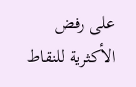على رفض الأكثرية للنقاط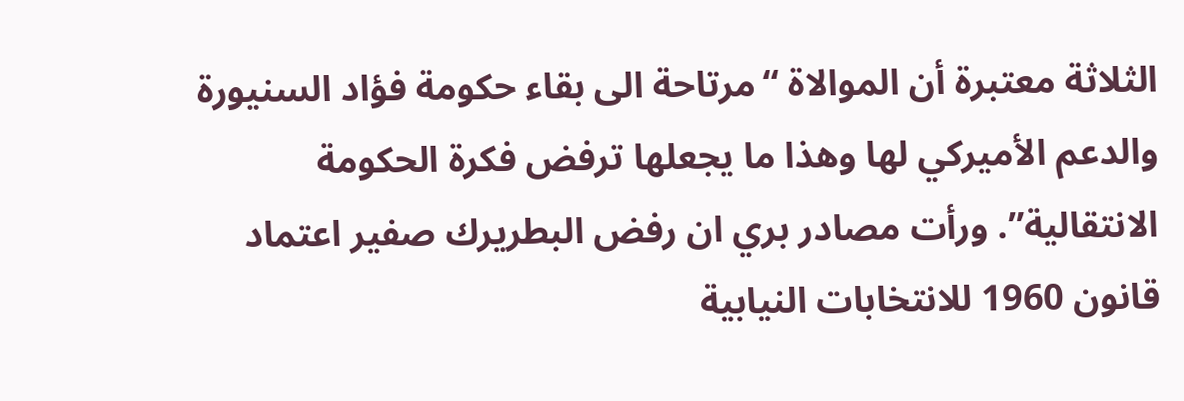الثلاثة معتبرة أن الموالاة “مرتاحة الى بقاء حكومة فؤاد السنيورة والدعم الأميركي لها وهذا ما يجعلها ترفض فكرة الحكومة الانتقالية”. ورأت مصادر بري ان رفض البطريرك صفير اعتماد قانون 1960 للانتخابات النيابية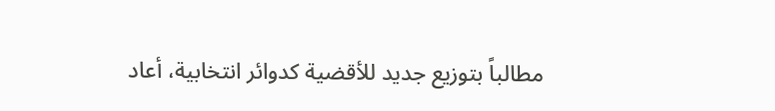مطالباً بتوزيع جديد للأقضية كدوائر انتخابية، أعاد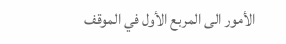الأمور الى المربع الأول في الموقف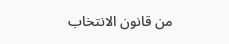من قانون الانتخاب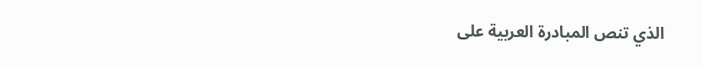الذي تنص المبادرة العربية على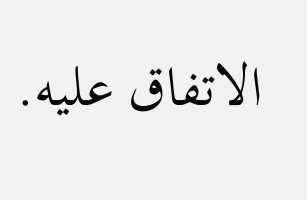الاتفاق عليه.